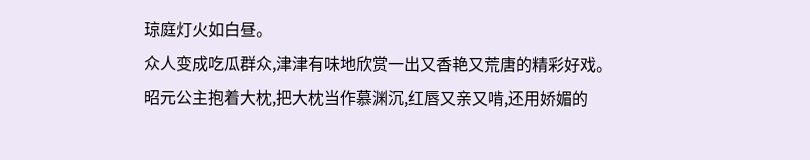琼庭灯火如白昼。
众人变成吃瓜群众,津津有味地欣赏一出又香艳又荒唐的精彩好戏。
昭元公主抱着大枕,把大枕当作慕渊沉,红唇又亲又啃,还用娇媚的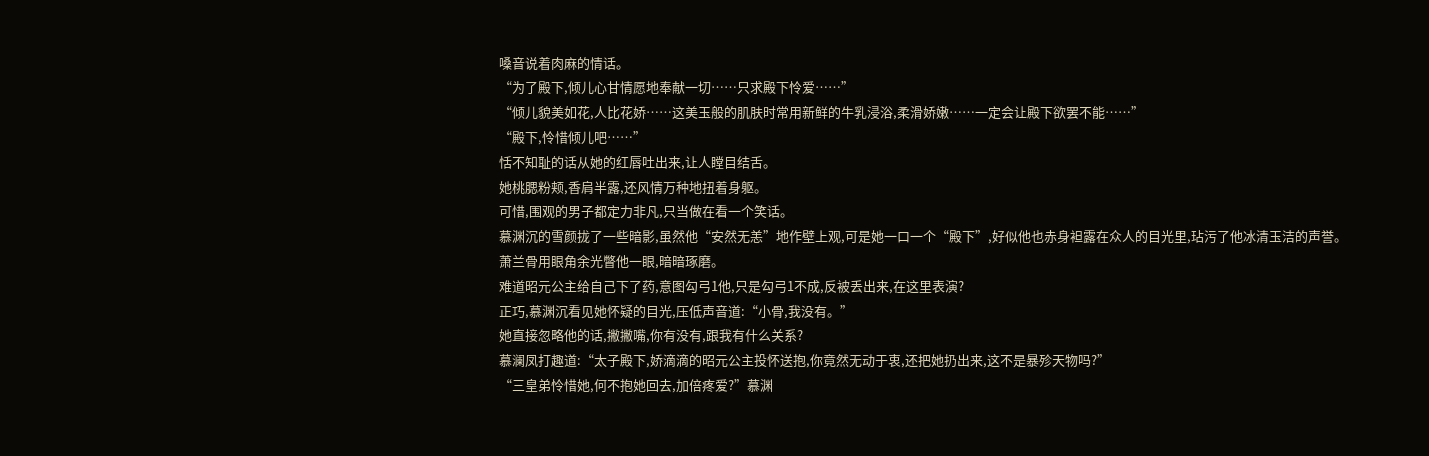嗓音说着肉麻的情话。
“为了殿下,倾儿心甘情愿地奉献一切……只求殿下怜爱……”
“倾儿貌美如花,人比花娇……这美玉般的肌肤时常用新鲜的牛乳浸浴,柔滑娇嫩……一定会让殿下欲罢不能……”
“殿下,怜惜倾儿吧……”
恬不知耻的话从她的红唇吐出来,让人瞠目结舌。
她桃腮粉颊,香肩半露,还风情万种地扭着身躯。
可惜,围观的男子都定力非凡,只当做在看一个笑话。
慕渊沉的雪颜拢了一些暗影,虽然他“安然无恙”地作壁上观,可是她一口一个“殿下”,好似他也赤身袒露在众人的目光里,玷污了他冰清玉洁的声誉。
萧兰骨用眼角余光瞥他一眼,暗暗琢磨。
难道昭元公主给自己下了药,意图勾弓1他,只是勾弓1不成,反被丢出来,在这里表演?
正巧,慕渊沉看见她怀疑的目光,压低声音道:“小骨,我没有。”
她直接忽略他的话,撇撇嘴,你有没有,跟我有什么关系?
慕澜凤打趣道:“太子殿下,娇滴滴的昭元公主投怀送抱,你竟然无动于衷,还把她扔出来,这不是暴殄天物吗?”
“三皇弟怜惜她,何不抱她回去,加倍疼爱?”慕渊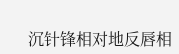沉针锋相对地反唇相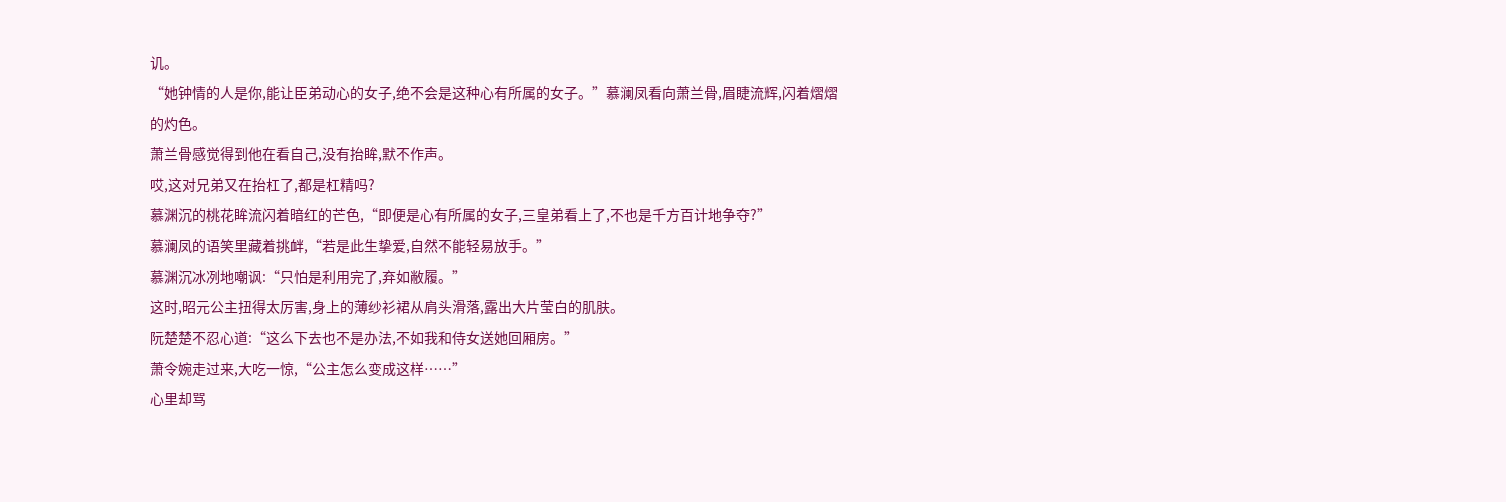讥。
“她钟情的人是你,能让臣弟动心的女子,绝不会是这种心有所属的女子。”慕澜凤看向萧兰骨,眉睫流辉,闪着熠熠的灼色。
萧兰骨感觉得到他在看自己,没有抬眸,默不作声。
哎,这对兄弟又在抬杠了,都是杠精吗?
慕渊沉的桃花眸流闪着暗红的芒色,“即便是心有所属的女子,三皇弟看上了,不也是千方百计地争夺?”
慕澜凤的语笑里藏着挑衅,“若是此生挚爱,自然不能轻易放手。”
慕渊沉冰冽地嘲讽:“只怕是利用完了,弃如敝履。”
这时,昭元公主扭得太厉害,身上的薄纱衫裙从肩头滑落,露出大片莹白的肌肤。
阮楚楚不忍心道:“这么下去也不是办法,不如我和侍女送她回厢房。”
萧令婉走过来,大吃一惊,“公主怎么变成这样……”
心里却骂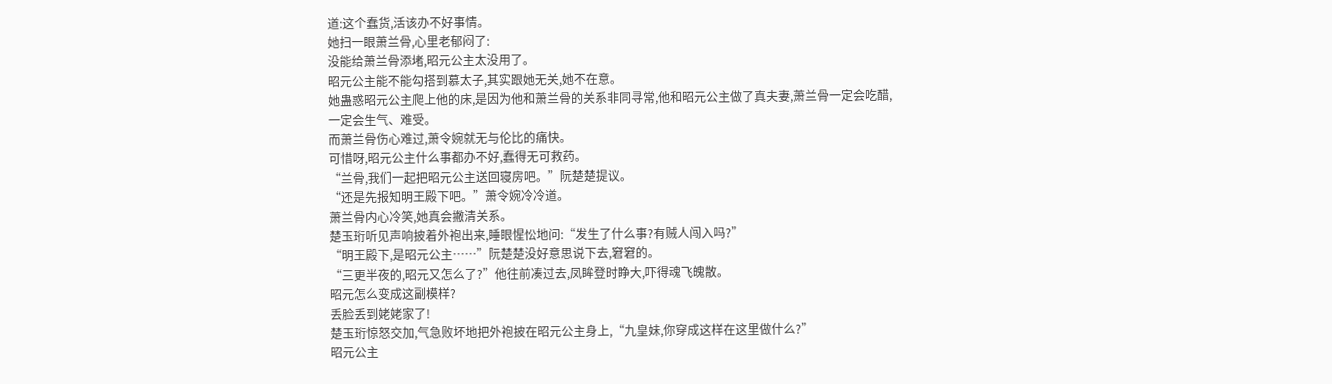道:这个蠢货,活该办不好事情。
她扫一眼萧兰骨,心里老郁闷了:
没能给萧兰骨添堵,昭元公主太没用了。
昭元公主能不能勾搭到慕太子,其实跟她无关,她不在意。
她蛊惑昭元公主爬上他的床,是因为他和萧兰骨的关系非同寻常,他和昭元公主做了真夫妻,萧兰骨一定会吃醋,一定会生气、难受。
而萧兰骨伤心难过,萧令婉就无与伦比的痛快。
可惜呀,昭元公主什么事都办不好,蠢得无可救药。
“兰骨,我们一起把昭元公主送回寝房吧。”阮楚楚提议。
“还是先报知明王殿下吧。”萧令婉冷冷道。
萧兰骨内心冷笑,她真会撇清关系。
楚玉珩听见声响披着外袍出来,睡眼惺忪地问:“发生了什么事?有贼人闯入吗?”
“明王殿下,是昭元公主……”阮楚楚没好意思说下去,窘窘的。
“三更半夜的,昭元又怎么了?”他往前凑过去,凤眸登时睁大,吓得魂飞魄散。
昭元怎么变成这副模样?
丢脸丢到姥姥家了!
楚玉珩惊怒交加,气急败坏地把外袍披在昭元公主身上,“九皇妹,你穿成这样在这里做什么?”
昭元公主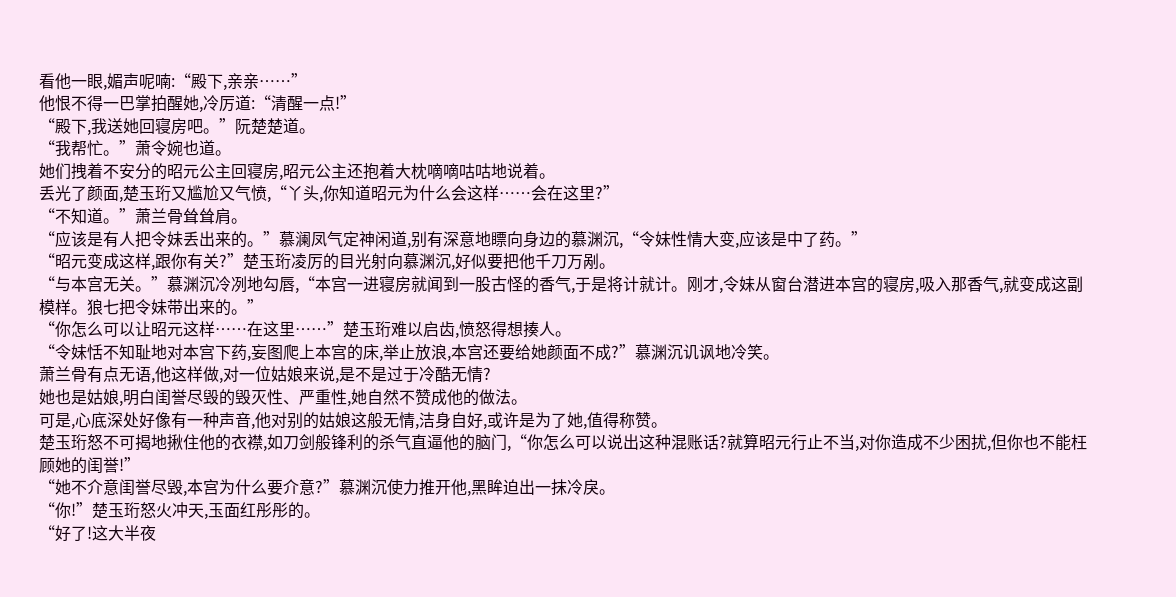看他一眼,媚声呢喃:“殿下,亲亲……”
他恨不得一巴掌拍醒她,冷厉道:“清醒一点!”
“殿下,我送她回寝房吧。”阮楚楚道。
“我帮忙。”萧令婉也道。
她们拽着不安分的昭元公主回寝房,昭元公主还抱着大枕嘀嘀咕咕地说着。
丢光了颜面,楚玉珩又尴尬又气愤,“丫头,你知道昭元为什么会这样……会在这里?”
“不知道。”萧兰骨耸耸肩。
“应该是有人把令妹丢出来的。”慕澜凤气定神闲道,别有深意地瞟向身边的慕渊沉,“令妹性情大变,应该是中了药。”
“昭元变成这样,跟你有关?”楚玉珩凌厉的目光射向慕渊沉,好似要把他千刀万剐。
“与本宫无关。”慕渊沉冷冽地勾唇,“本宫一进寝房就闻到一股古怪的香气,于是将计就计。刚才,令妹从窗台潜进本宫的寝房,吸入那香气,就变成这副模样。狼七把令妹带出来的。”
“你怎么可以让昭元这样……在这里……”楚玉珩难以启齿,愤怒得想揍人。
“令妹恬不知耻地对本宫下药,妄图爬上本宫的床,举止放浪,本宫还要给她颜面不成?”慕渊沉讥讽地冷笑。
萧兰骨有点无语,他这样做,对一位姑娘来说,是不是过于冷酷无情?
她也是姑娘,明白闺誉尽毁的毁灭性、严重性,她自然不赞成他的做法。
可是,心底深处好像有一种声音,他对别的姑娘这般无情,洁身自好,或许是为了她,值得称赞。
楚玉珩怒不可揭地揪住他的衣襟,如刀剑般锋利的杀气直逼他的脑门,“你怎么可以说出这种混账话?就算昭元行止不当,对你造成不少困扰,但你也不能枉顾她的闺誉!”
“她不介意闺誉尽毁,本宫为什么要介意?”慕渊沉使力推开他,黑眸迫出一抹冷戾。
“你!”楚玉珩怒火冲天,玉面红彤彤的。
“好了!这大半夜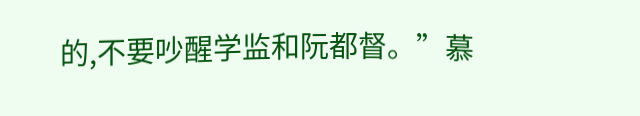的,不要吵醒学监和阮都督。”慕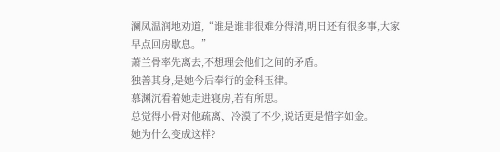澜凤温润地劝道,“谁是谁非很难分得清,明日还有很多事,大家早点回房歇息。”
萧兰骨率先离去,不想理会他们之间的矛盾。
独善其身,是她今后奉行的金科玉律。
慕渊沉看着她走进寝房,若有所思。
总觉得小骨对他疏离、冷漠了不少,说话更是惜字如金。
她为什么变成这样?